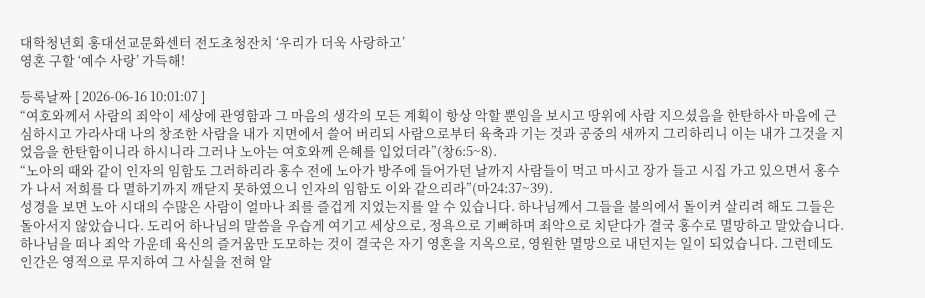대학청년회 홍대선교문화센터 전도초청잔치 ‘우리가 더욱 사랑하고’
영혼 구할 ‘예수 사랑’ 가득해!

등록날짜 [ 2026-06-16 10:01:07 ]
“여호와께서 사람의 죄악이 세상에 관영함과 그 마음의 생각의 모든 계획이 항상 악할 뿐임을 보시고 땅위에 사람 지으셨음을 한탄하사 마음에 근심하시고 가라사대 나의 창조한 사람을 내가 지면에서 쓸어 버리되 사람으로부터 육축과 기는 것과 공중의 새까지 그리하리니 이는 내가 그것을 지었음을 한탄함이니라 하시니라 그러나 노아는 여호와께 은혜를 입었더라”(창6:5~8).
“노아의 때와 같이 인자의 임함도 그러하리라 홍수 전에 노아가 방주에 들어가던 날까지 사람들이 먹고 마시고 장가 들고 시집 가고 있으면서 홍수가 나서 저희를 다 멸하기까지 깨닫지 못하였으니 인자의 임함도 이와 같으리라”(마24:37~39).
성경을 보면 노아 시대의 수많은 사람이 얼마나 죄를 즐겁게 지었는지를 알 수 있습니다. 하나님께서 그들을 불의에서 돌이켜 살리려 해도 그들은 돌아서지 않았습니다. 도리어 하나님의 말씀을 우습게 여기고 세상으로, 정욕으로 기뻐하며 죄악으로 치닫다가 결국 홍수로 멸망하고 말았습니다.
하나님을 떠나 죄악 가운데 육신의 즐거움만 도모하는 것이 결국은 자기 영혼을 지옥으로, 영원한 멸망으로 내던지는 일이 되었습니다. 그런데도 인간은 영적으로 무지하여 그 사실을 전혀 알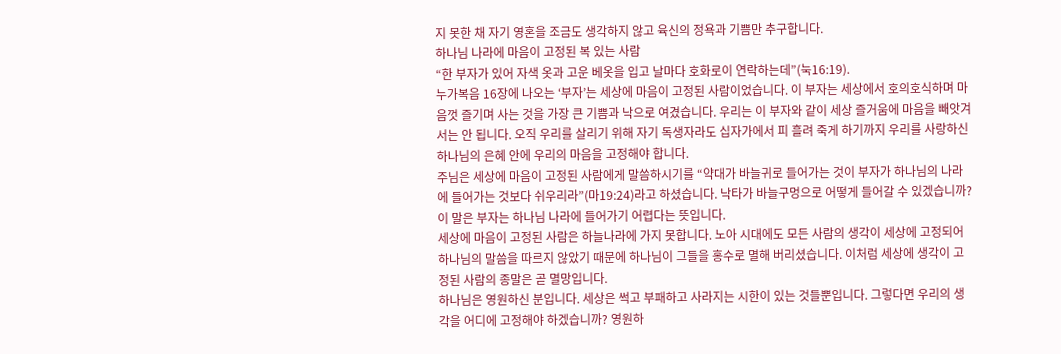지 못한 채 자기 영혼을 조금도 생각하지 않고 육신의 정욕과 기쁨만 추구합니다.
하나님 나라에 마음이 고정된 복 있는 사람
“한 부자가 있어 자색 옷과 고운 베옷을 입고 날마다 호화로이 연락하는데”(눅16:19).
누가복음 16장에 나오는 ‘부자’는 세상에 마음이 고정된 사람이었습니다. 이 부자는 세상에서 호의호식하며 마음껏 즐기며 사는 것을 가장 큰 기쁨과 낙으로 여겼습니다. 우리는 이 부자와 같이 세상 즐거움에 마음을 빼앗겨서는 안 됩니다. 오직 우리를 살리기 위해 자기 독생자라도 십자가에서 피 흘려 죽게 하기까지 우리를 사랑하신 하나님의 은혜 안에 우리의 마음을 고정해야 합니다.
주님은 세상에 마음이 고정된 사람에게 말씀하시기를 “약대가 바늘귀로 들어가는 것이 부자가 하나님의 나라에 들어가는 것보다 쉬우리라”(마19:24)라고 하셨습니다. 낙타가 바늘구멍으로 어떻게 들어갈 수 있겠습니까? 이 말은 부자는 하나님 나라에 들어가기 어렵다는 뜻입니다.
세상에 마음이 고정된 사람은 하늘나라에 가지 못합니다. 노아 시대에도 모든 사람의 생각이 세상에 고정되어 하나님의 말씀을 따르지 않았기 때문에 하나님이 그들을 홍수로 멸해 버리셨습니다. 이처럼 세상에 생각이 고정된 사람의 종말은 곧 멸망입니다.
하나님은 영원하신 분입니다. 세상은 썩고 부패하고 사라지는 시한이 있는 것들뿐입니다. 그렇다면 우리의 생각을 어디에 고정해야 하겠습니까? 영원하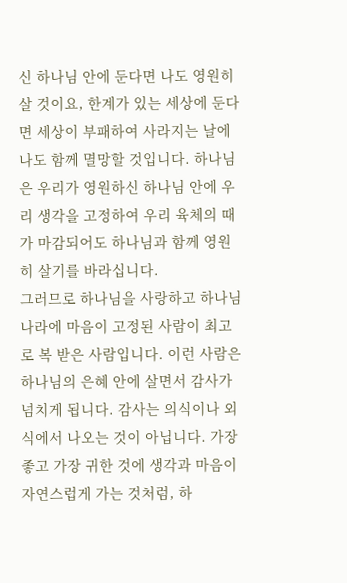신 하나님 안에 둔다면 나도 영원히 살 것이요, 한계가 있는 세상에 둔다면 세상이 부패하여 사라지는 날에 나도 함께 멸망할 것입니다. 하나님은 우리가 영원하신 하나님 안에 우리 생각을 고정하여 우리 육체의 때가 마감되어도 하나님과 함께 영원히 살기를 바라십니다.
그러므로 하나님을 사랑하고 하나님 나라에 마음이 고정된 사람이 최고로 복 받은 사람입니다. 이런 사람은 하나님의 은혜 안에 살면서 감사가 넘치게 됩니다. 감사는 의식이나 외식에서 나오는 것이 아닙니다. 가장 좋고 가장 귀한 것에 생각과 마음이 자연스럽게 가는 것처럼, 하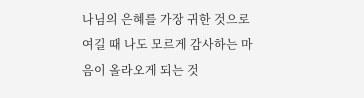나님의 은혜를 가장 귀한 것으로 여길 때 나도 모르게 감사하는 마음이 올라오게 되는 것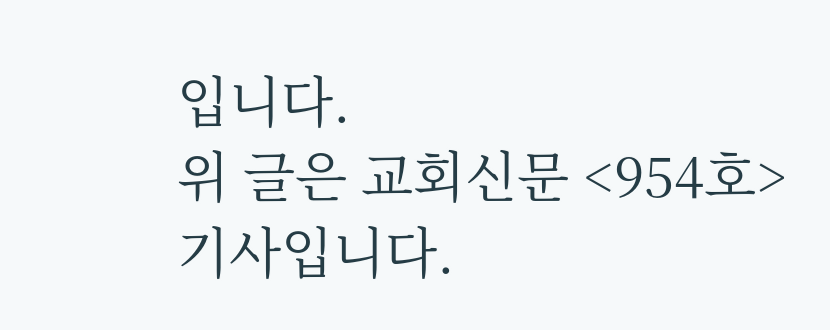입니다.
위 글은 교회신문 <954호> 기사입니다.